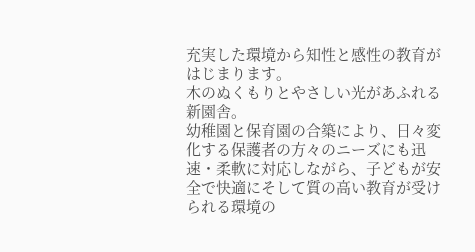充実した環境から知性と感性の教育がはじまります。
木のぬくもりとやさしい光があふれる新園舎。
幼稚園と保育園の合築により、日々変化する保護者の方々のニーズにも迅速・柔軟に対応しながら、子どもが安全で快適にそして質の高い教育が受けられる環境の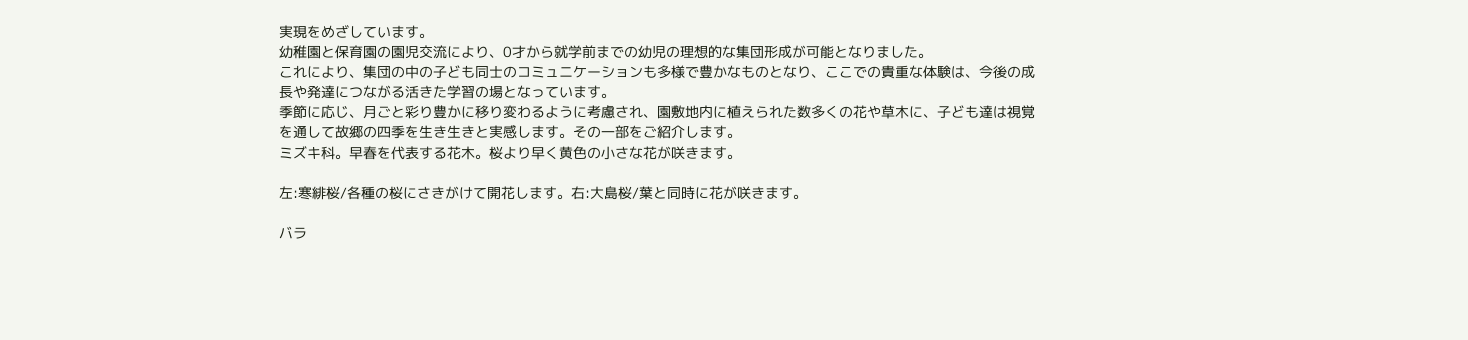実現をめざしています。
幼稚園と保育園の園児交流により、0才から就学前までの幼児の理想的な集団形成が可能となりました。
これにより、集団の中の子ども同士のコミュニケーションも多様で豊かなものとなり、ここでの貴重な体験は、今後の成長や発達につながる活きた学習の場となっています。
季節に応じ、月ごと彩り豊かに移り変わるように考慮され、園敷地内に植えられた数多くの花や草木に、子ども達は視覚を通して故郷の四季を生き生きと実感します。その一部をご紹介します。
ミズキ科。早春を代表する花木。桜より早く黄色の小さな花が咲きます。

左:寒緋桜/各種の桜にさきがけて開花します。右:大島桜/葉と同時に花が咲きます。

バラ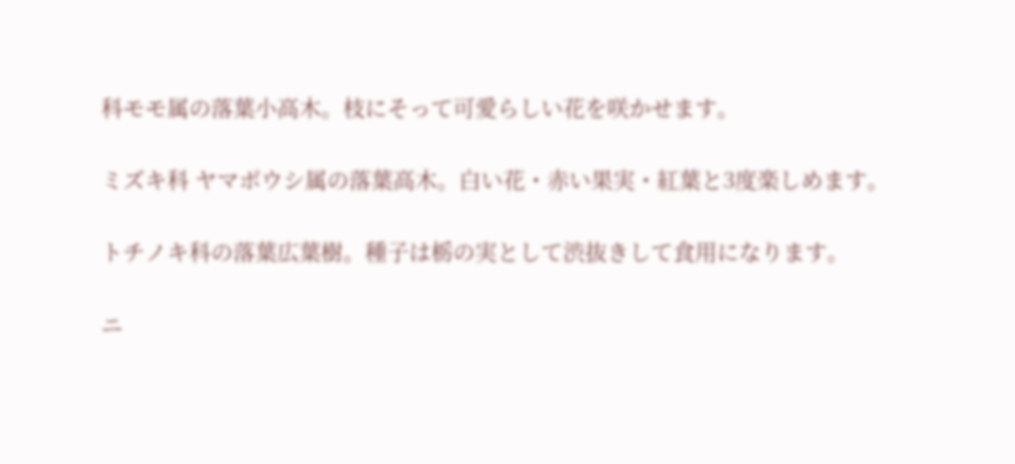科モモ属の落葉小高木。枝にそって可愛らしい花を咲かせます。

ミズキ科 ヤマボウシ属の落葉高木。白い花・赤い果実・紅葉と3度楽しめます。

トチノキ科の落葉広葉樹。種子は栃の実として渋抜きして食用になります。

ニ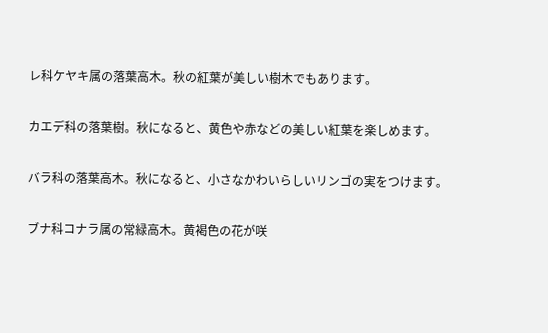レ科ケヤキ属の落葉高木。秋の紅葉が美しい樹木でもあります。

カエデ科の落葉樹。秋になると、黄色や赤などの美しい紅葉を楽しめます。

バラ科の落葉高木。秋になると、小さなかわいらしいリンゴの実をつけます。

ブナ科コナラ属の常緑高木。黄褐色の花が咲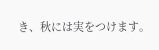き、秋には実をつけます。